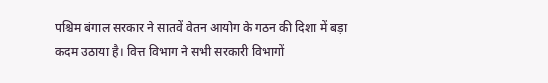पश्चिम बंगाल सरकार ने सातवें वेतन आयोग के गठन की दिशा में बड़ा कदम उठाया है। वित्त विभाग ने सभी सरकारी विभागों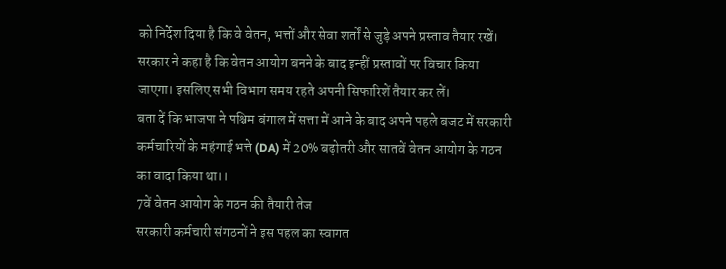को निर्देश दिया है कि वे वेतन, भत्तों और सेवा शर्तों से जुड़े अपने प्रस्ताव तैयार रखें।
सरकार ने कहा है कि वेतन आयोग बनने के बाद इन्हीं प्रस्तावों पर विचार किया जाएगा। इसलिए सभी विभाग समय रहते अपनी सिफारिशें तैयार कर लें।
बता दें कि भाजपा ने पश्चिम बंगाल में सत्ता में आने के बाद अपने पहले बजट में सरकारी कर्मचारियों के महंगाई भत्ते (DA) में 20% बढ़ोतरी और सातवें वेतन आयोग के गठन का वादा किया था।।
7वें वेतन आयोग के गठन की तैयारी तेज
सरकारी कर्मचारी संगठनों ने इस पहल का स्वागत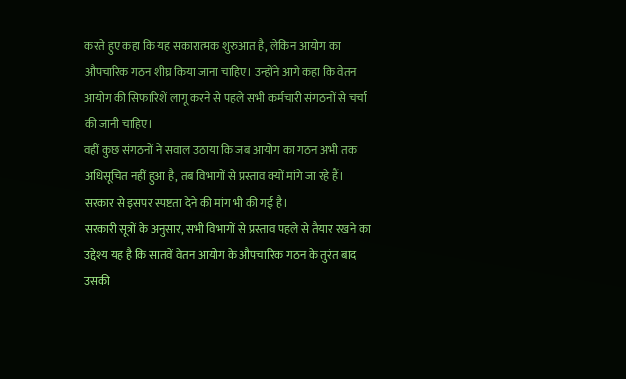करते हुए कहा कि यह सकारात्मक शुरुआत है, लेकिन आयोग का औपचारिक गठन शीघ्र किया जाना चाहिए। उन्होंने आगे कहा कि वेतन आयोग की सिफारिशें लागू करने से पहले सभी कर्मचारी संगठनों से चर्चा की जानी चाहिए।
वहीं कुछ संगठनों ने सवाल उठाया कि जब आयोग का गठन अभी तक अधिसूचित नहीं हुआ है, तब विभागों से प्रस्ताव क्यों मांगे जा रहे हैं। सरकार से इसपर स्पष्टता देने की मांग भी की गई है।
सरकारी सूत्रों के अनुसार, सभी विभागों से प्रस्ताव पहले से तैयार रखने का उद्देश्य यह है कि सातवें वेतन आयोग के औपचारिक गठन के तुरंत बाद उसकी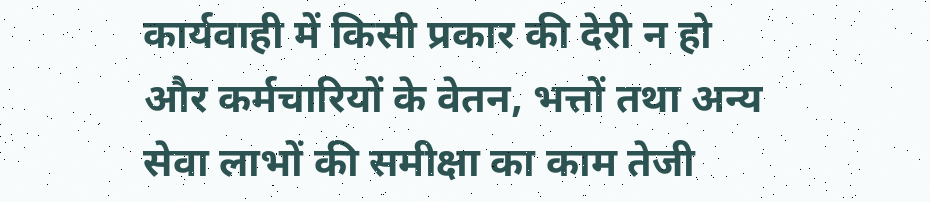कार्यवाही में किसी प्रकार की देरी न हो और कर्मचारियों के वेतन, भत्तों तथा अन्य सेवा लाभों की समीक्षा का काम तेजी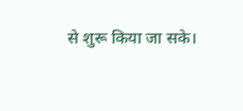से शुरू किया जा सके।